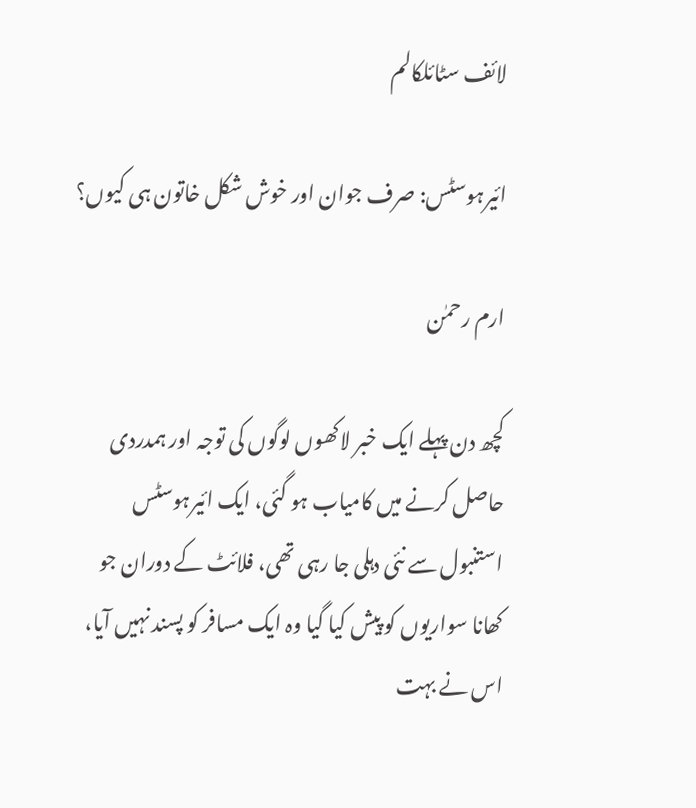لائف سٹائلکالم

ائیرہوسٹس: صرف جوان اور خوش شکل خاتون ہی کیوں؟

ارم رحمٰن

کچھ دن پہلے ایک خبر لاکھوں لوگوں کی توجہ اور ہمدردی حاصل کرنے میں کامیاب ہو گئی، ایک ائیرہوسٹس استنبول سے نئی دہلی جا رہی تھی، فلائٹ کے دوران جو کھانا سواریوں کو پیش کیا گیا وہ ایک مسافر کو پسند نہیں آیا، اس نے بہت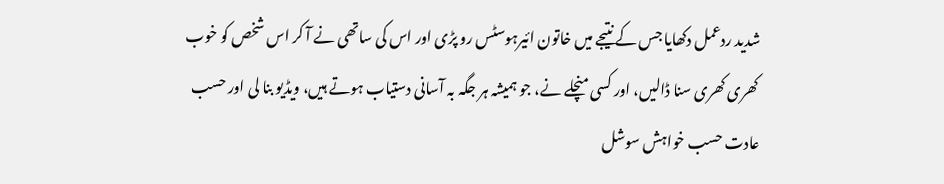شدید ردعمل دکھایا جس کے نتیجے میں خاتون ائیرہوسٹس رو پڑی اور اس کی ساتھی نے آ کر اس شخص کو خوب کھری کھری سنا ڈالیں، اور کسی منچلے نے، جو ہمیشہ ہر جگہ بہ آسانی دستیاب ہوتے ہیں، ویڈیو بنا لی اور حسب عادت حسب خواہش سوشل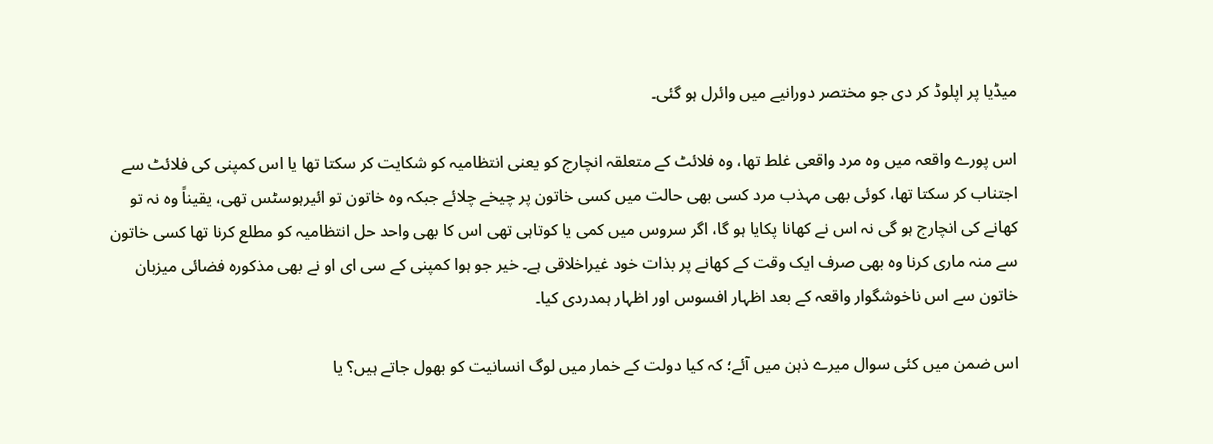میڈیا پر اپلوڈ کر دی جو مختصر دورانیے میں وائرل ہو گئی۔

اس پورے واقعہ میں وہ مرد واقعی غلط تھا، وہ فلائٹ کے متعلقہ انچارج کو یعنی انتظامیہ کو شکایت کر سکتا تھا یا اس کمپنی کی فلائٹ سے اجتناب کر سکتا تھا، کوئی بھی مہذب مرد کسی بھی حالت میں کسی خاتون پر چیخے چلائے جبکہ وہ خاتون تو ائیرہوسٹس تھی، یقیناً وہ نہ تو کھانے کی انچارج ہو گی نہ اس نے کھانا پکایا ہو گا، اگر سروس میں کمی یا کوتاہی تھی اس کا بھی واحد حل انتظامیہ کو مطلع کرنا تھا کسی خاتون سے منہ ماری کرنا وہ بھی صرف ایک وقت کے کھانے پر بذات خود غیراخلاقی ہے۔ خیر جو ہوا کمپنی کے سی ای او نے بھی مذکورہ فضائی میزبان خاتون سے اس ناخوشگوار واقعہ کے بعد اظہار افسوس اور اظہار ہمدردی کیا۔

اس ضمن میں کئی سوال میرے ذہن میں آئے؛ کہ کیا دولت کے خمار میں لوگ انسانیت کو بھول جاتے ہیں؟ یا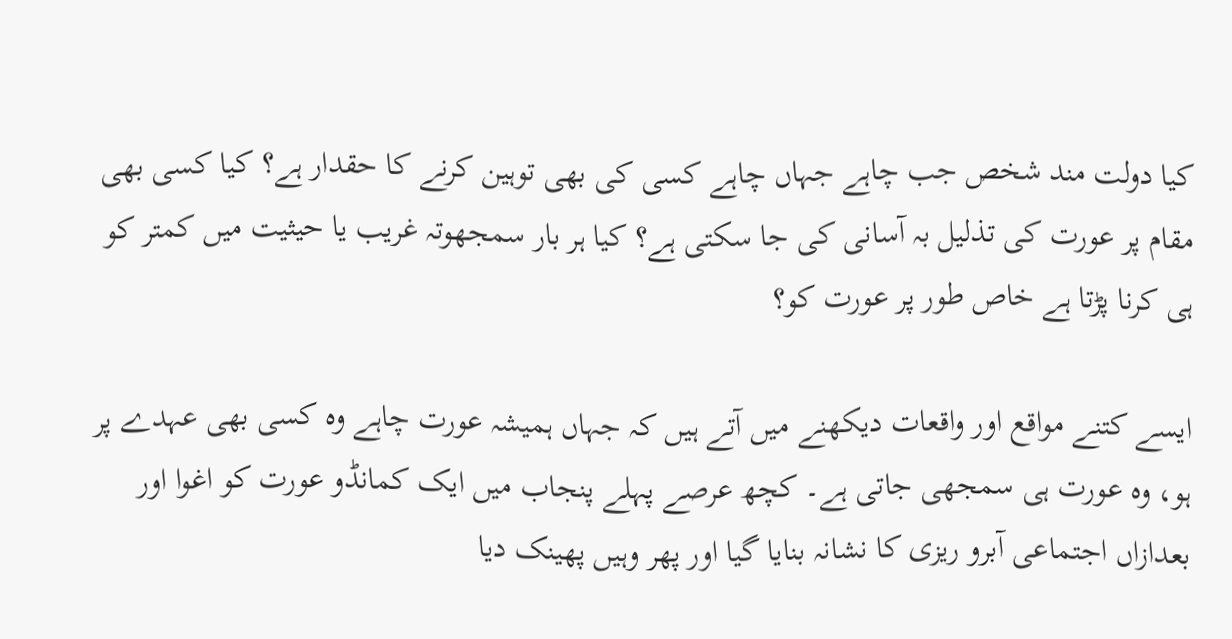کیا دولت مند شخص جب چاہے جہاں چاہے کسی کی بھی توہین کرنے کا حقدار ہے؟ کیا کسی بھی مقام پر عورت کی تذلیل بہ آسانی کی جا سکتی ہے؟ کیا ہر بار سمجھوتہ غریب یا حیثیت میں کمتر کو ہی کرنا پڑتا ہے خاص طور پر عورت کو؟

ایسے کتنے مواقع اور واقعات دیکھنے میں آتے ہیں کہ جہاں ہمیشہ عورت چاہے وہ کسی بھی عہدے پر ہو، وہ عورت ہی سمجھی جاتی ہے۔ کچھ عرصے پہلے پنجاب میں ایک کمانڈو عورت کو اغوا اور بعدازاں اجتماعی آبرو ریزی کا نشانہ بنایا گیا اور پھر وہیں پھینک دیا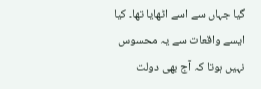گیا جہاں سے اسے اٹھایا تھا۔ کیا ایسے واقعات سے یہ محسوس نہیں ہوتا کہ آج بھی دولت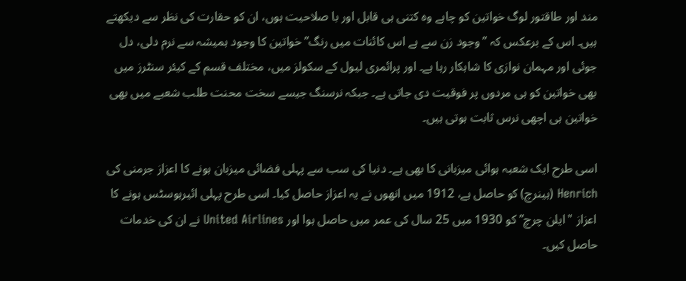مند اور طاقتور لوگ خواتین کو چاہے وہ کتنی ہی قابل اور با صلاحیت ہوں، ان کو حقارت کی نظر سے دیکھتے ہیں۔ اس کے برعکس کہ ”وجود زن سے ہے اس کائنات میں رنگ” خواتین کا وجود ہمیشہ سے نرم دلی، دل جوئی اور مہمان نوازی کا شاہکار رہا ہے۔ اور پرائمری لیول کے سکولز میں، مختلف قسم کے کیئر سنٹرز میں بھی خواتین کو ہی مردوں پر فوقیت دی جاتی ہے۔ جبکہ نرسنگ جیسے سخت محنت طلب شعبے میں بھی خواتین ہی اچھی نرس ثابت ہوتی ہیں۔

اسی طرح ایک شعبہ ہوائی میزبانی کا بھی ہے۔ دنیا کی سب سے پہلی فضائی میزبان ہونے کا اعزاز جرمنی کی Henrich (ہینرچ) کو حاصل ہے، 1912 میں انھوں نے یہ اعزاز حاصل کیا۔ اسی طرح پہلی ائیرہوسٹس ہونے کا اعزاز "ایلن چرچ” کو 1930 میں 25 سال کی عمر میں حاصل ہوا اور United Airlines نے ان کی خدمات حاصل کیں۔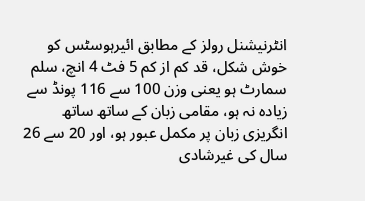انٹرنیشنل رولز کے مطابق ائیرہوسٹس کو خوش شکل، قد کم از کم 5 فٹ 4 انچ، سلم سمارٹ ہو یعنی وزن 100 سے 116 پونڈ سے زیادہ نہ ہو، مقامی زبان کے ساتھ ساتھ انگریزی زبان پر مکمل عبور ہو، اور 20 سے 26 سال کی غیرشادی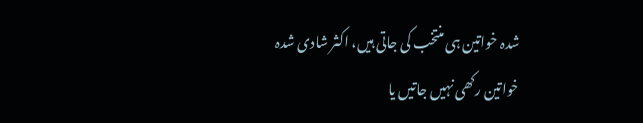شدہ خواتین ہی منتخب کی جاتی ہیں، اکثر شادی شدہ خواتین رکھی نہیں جاتیں یا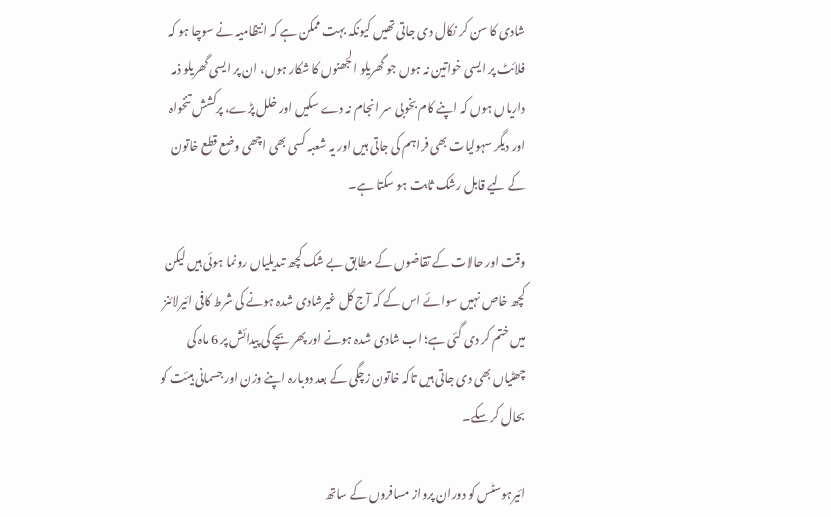شادی کا سن کر نکال دی جاتی تھیں کیونکہ بہت ممکن ہے کہ انتظامیہ نے سوچا ہو کہ فلائٹ پر ایسی خواتین نہ ہوں جو گھریلو الجھنوں کا شکار ہوں، ان پر ایسی گھریلو ذمہ داریاں ہوں کہ اپنے کام بخوبی سر انجام نہ دے سکیں اور خلل پڑے، پرکشش تنخواہ اور دیگر سہولیات بھی فراہم کی جاتی ہیں اور یہ شعبہ کسی بھی اچھی وضع قطع خاتون کے لیے قابل رشک ثابت ہو سکتا ہے۔

وقت اور حالات کے تقاضوں کے مطابق بے شک کچھ تںدیلیاں رونما ہوئی ہیں لیکن کچھ خاص نہیں سوائے اس کے کہ آج کل غیرشادی شدہ ہونے کی شرط کافی ائیرلائنز میں ختم کر دی گئی ہے؛ اب شادی شدہ ہونے اور پھر بچے کی پیدائش پر 6 ماہ کی چھٹیاں بھی دی جاتی ہیں تاکہ خاتون زچگی کے بعد دوبارہ اپنے وزن اور جسمانی ہیئت کو بحال کر سکے۔

ائیرہوسٹس کو دوران پرواز مسافروں کے ساتھ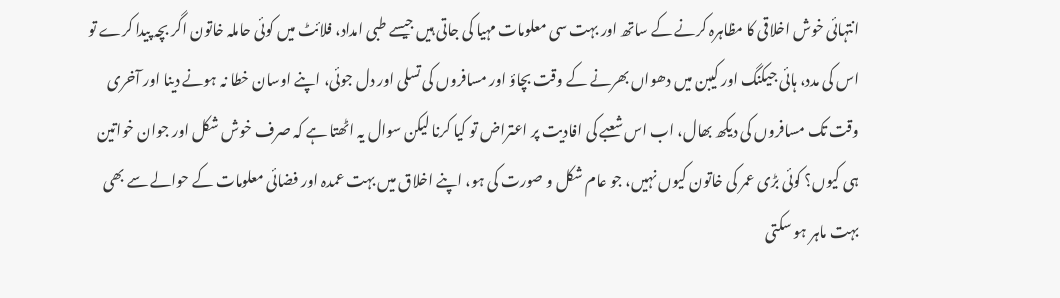انتہائی خوش اخلاقی کا مظاہرہ کرنے کے ساتھ اور بہت سی معلومات مہیا کی جاتی ہیں جیسے طبی امداد، فلائٹ میں کوئی حاملہ خاتون اگر بچہ پیدا کرے تو اس کی مدد، ہائی جیکنگ اور کیبن میں دھواں بھرنے کے وقت بچاؤ اور مسافروں کی تسلی اور دل جوئی، اپنے اوسان خطا نہ ہونے دینا اور آخری وقت تک مسافروں کی دیکھ بھال، اب اس شعبے کی افادیت پر اعتراض تو کیا کرنا لیکن سوال یہ اٹھتا ہے کہ صرف خوش شکل اور جوان خواتین ہی کیوں؟ کوئی بڑی عمر کی خاتون کیوں نہیں، جو عام شکل و صورت کی ہو، اپنے اخلاق میں بہت عمدہ اور فضائی معلومات کے حوالے سے بھی بہت ماہر ہو سکتی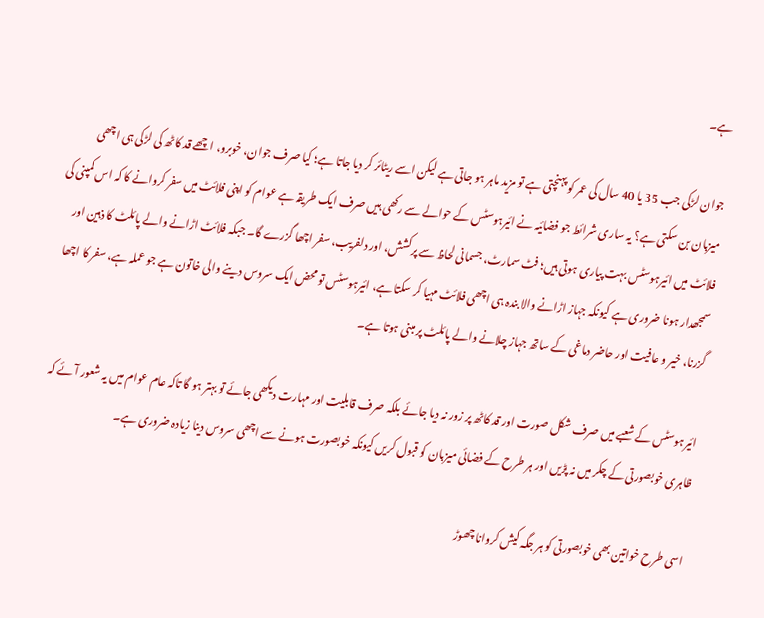ہے۔

جوان لڑکی جب 35 یا 40 سال کی عمر کو پہنچتی ہے تو مزید ماہر ہو جاتی ہے لیکن اسے ریٹائر کر دیا جاتا ہے؛ کیا صرف جوان، خوبرو، اچھے قد کاٹھ کی لڑکی ہی اچھی میزبان بن سکتی ہے؟ یہ ساری شرائط جو فضائیہ نے ائیرہوسٹس کے حوالے سے رکھی ہیں صرف ایک طریقہ ہے عوام کو اپنی فلائٹ میں سفر کروانے کا کہ اس کمپنی کی فلائٹ میں ائیرہوسٹس بہت پیاری ہوتی ہیں؛ فٹ سمارٹ، جسمانی لحاظ سے پرکشش، اور دلفریب، سفر اچھا گزرے گا۔ جبکہ فلائٹ اڑانے والے پائلٹ کا ذہین اور سمجھدار ہونا ضروری ہے کیونکہ جہاز اڑانے والا بندہ ہی اچھی فلائٹ مہیا کر سکتا ہے، ائیرہوسٹس تو محض ایک سروس دینے والی خاتون ہے جو عملہ ہے، سفر کا اچھا گزرنا، خیر و عافیت اور حاضر دماغی کے ساتھ جہاز چلانے والے پائلٹ پر مبنی ہوتا ہے۔

ائیرہوسٹس کے شعبے میں صرف شکل صورت اور قد کاٹھ پر زور نہ دیا جائے بلکہ صرف قابلیت اور مہارت دیکھی جائے تو بہتر ہو گا تاکہ عام عوام میں یہ شعور آئے کہ ظاہری خوبصورتی کے چکر میں نہ پڑیں اور ہر طرح کے فضائی میزبان کو قبول کریں کیونکہ خوبصورت ہونے سے اچھی سروس دینا زیادہ ضروری ہے۔

اسی طرح خواتین بھی خوبصورتی کو ہر جگہ کیش کروانا چھوڑ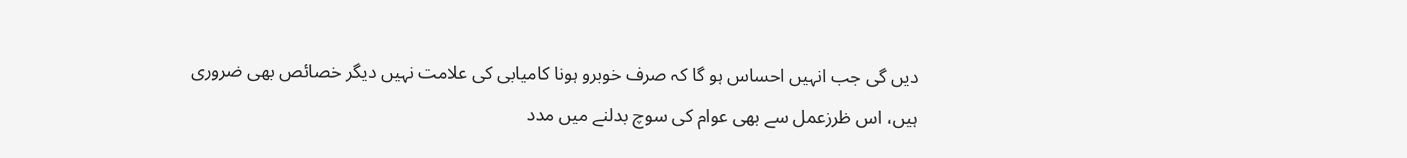دیں گی جب انہیں احساس ہو گا کہ صرف خوبرو ہونا کامیابی کی علامت نہیں دیگر خصائص بھی ضروری ہیں، اس ظرزعمل سے بھی عوام کی سوچ بدلنے میں مدد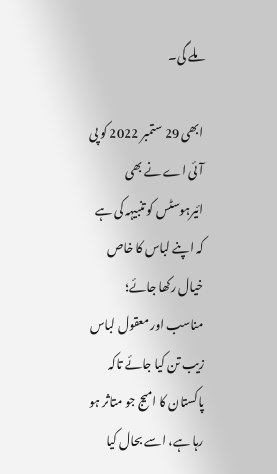ملے گی۔

ابھی 29 ستمبر 2022 کو پی آئی اے نے بھی ائیرہوسٹس کو تنبیہہ کی ہے کہ اپنے لباس کا خاص خیال رکھا جائے؛ مناسب اور معقول لباس زیب تن کیا جائے تاکہ پاکستان کا امیج جو متاثر ہو رہا ہے، اسے بحال کیا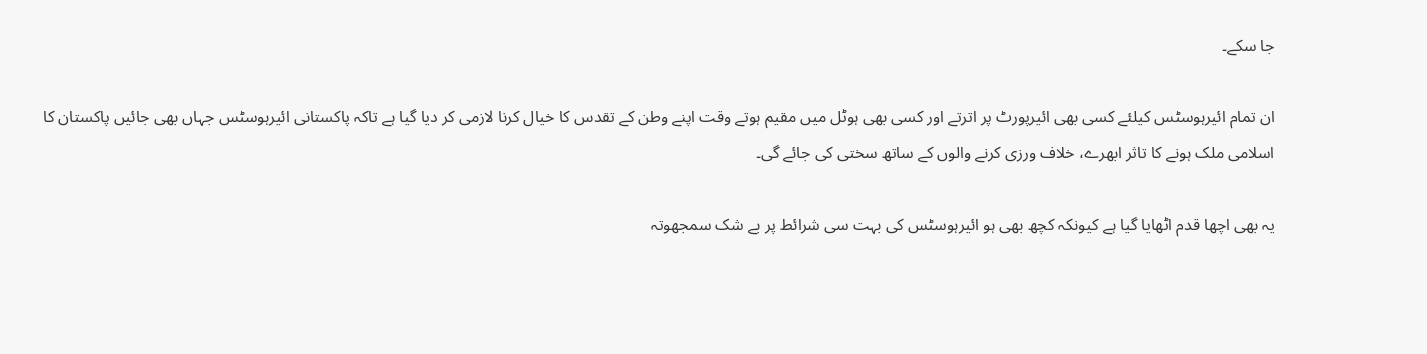جا سکے۔

ان تمام ائیرہوسٹس کیلئے کسی بھی ائیرپورٹ پر اترتے اور کسی بھی ہوٹل میں مقیم ہوتے وقت اپنے وطن کے تقدس کا خیال کرنا لازمی کر دیا گیا ہے تاکہ پاکستانی ائیرہوسٹس جہاں بھی جائیں پاکستان کا اسلامی ملک ہونے کا تاثر ابھرے، خلاف ورزی کرنے والوں کے ساتھ سختی کی جائے گی۔

یہ بھی اچھا قدم اٹھایا گیا ہے کیونکہ کچھ بھی ہو ائیرہوسٹس کی بہت سی شرائط پر بے شک سمجھوتہ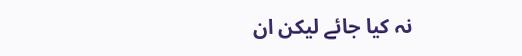نہ کیا جائے لیکن ان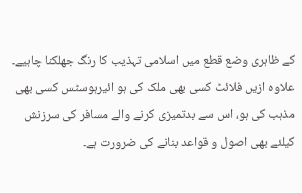کے ظاہری وضع قطع میں اسلامی تہذیب کا رنگ جھلکنا چاہیے۔ علاوہ ازیں فلائٹ کسی بھی ملک کی ہو ائیرہوسٹس کسی بھی مذہب کی ہو، اس سے بدتمیزی کرنے والے مسافر کی سرزنش کیلئے بھی اصول و قواعد بنانے کی ضرورت ہے۔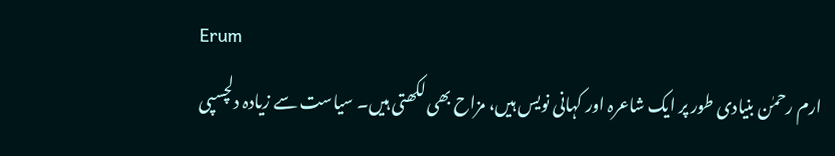Erum
ارم رحمٰن بنیادی طور پر ایک شاعرہ اور کہانی نویس ہیں، مزاح بھی لکھتی ہیں۔ سیاست سے زیادہ دلچسپی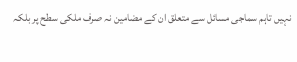نہیں تاہم سماجی مسائل سے متعلق ان کے مضامین نہ صرف ملکی سطح پر بلکہ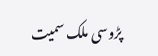پڑوسی ملک سمیت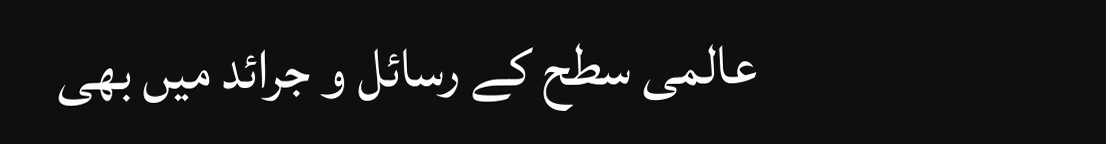عالمی سطح کے رسائل و جرائد میں بھی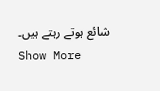شائع ہوتے رہتے ہیں۔
Show More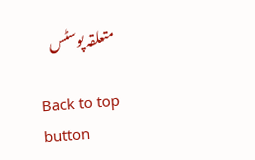متعلقہ پوسٹس

Back to top button